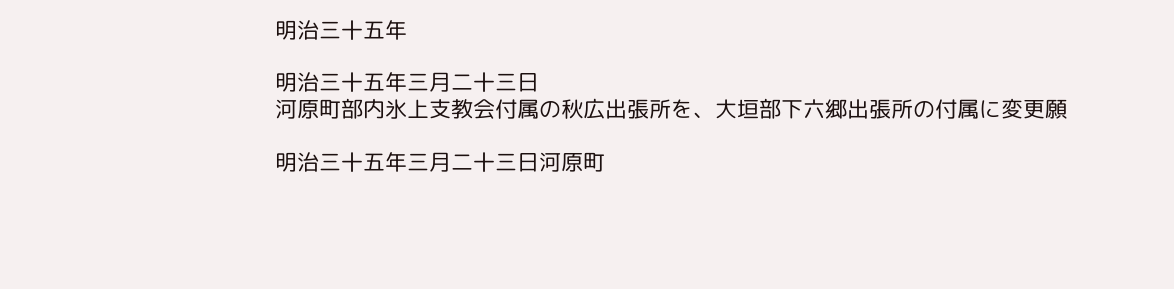明治三十五年

明治三十五年三月二十三日
河原町部内氷上支教会付属の秋広出張所を、大垣部下六郷出張所の付属に変更願

明治三十五年三月二十三日河原町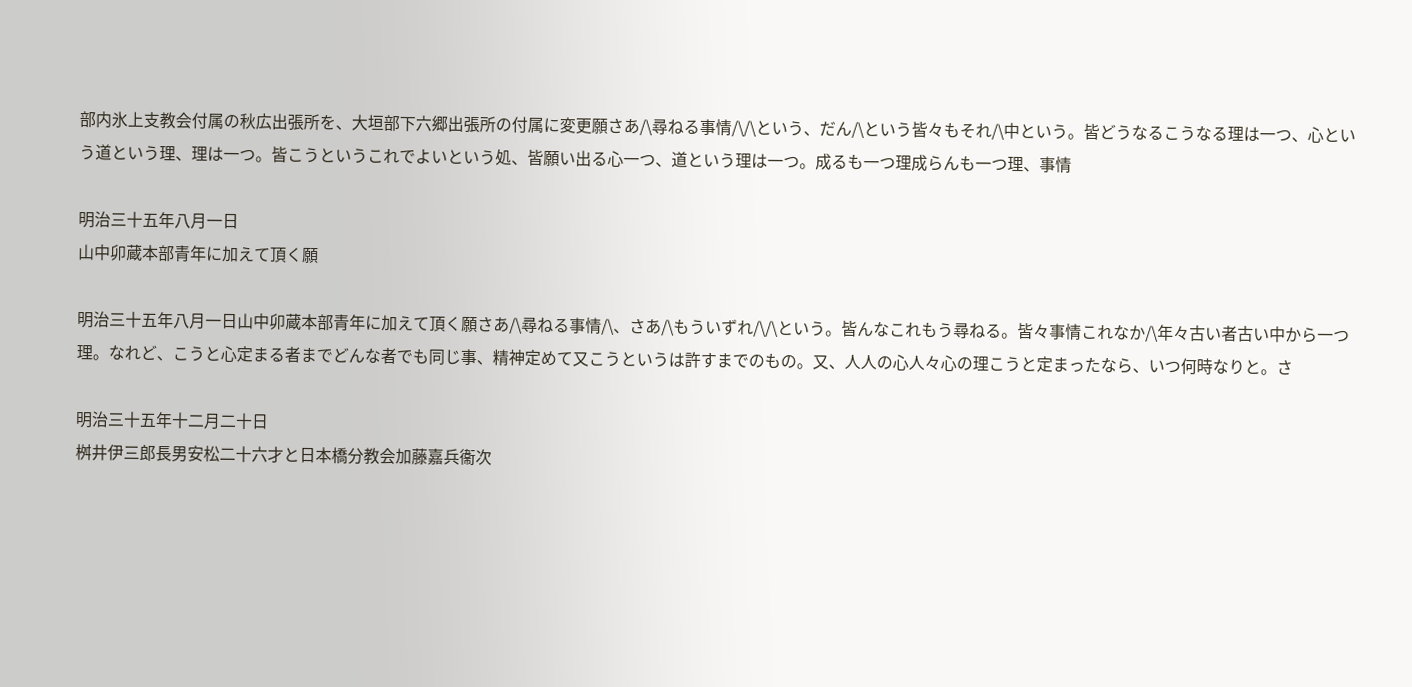部内氷上支教会付属の秋広出張所を、大垣部下六郷出張所の付属に変更願さあ/\尋ねる事情/\/\という、だん/\という皆々もそれ/\中という。皆どうなるこうなる理は一つ、心という道という理、理は一つ。皆こうというこれでよいという処、皆願い出る心一つ、道という理は一つ。成るも一つ理成らんも一つ理、事情

明治三十五年八月一日
山中卯蔵本部青年に加えて頂く願

明治三十五年八月一日山中卯蔵本部青年に加えて頂く願さあ/\尋ねる事情/\、さあ/\もういずれ/\/\という。皆んなこれもう尋ねる。皆々事情これなか/\年々古い者古い中から一つ理。なれど、こうと心定まる者までどんな者でも同じ事、精神定めて又こうというは許すまでのもの。又、人人の心人々心の理こうと定まったなら、いつ何時なりと。さ

明治三十五年十二月二十日
桝井伊三郎長男安松二十六才と日本橋分教会加藤嘉兵衞次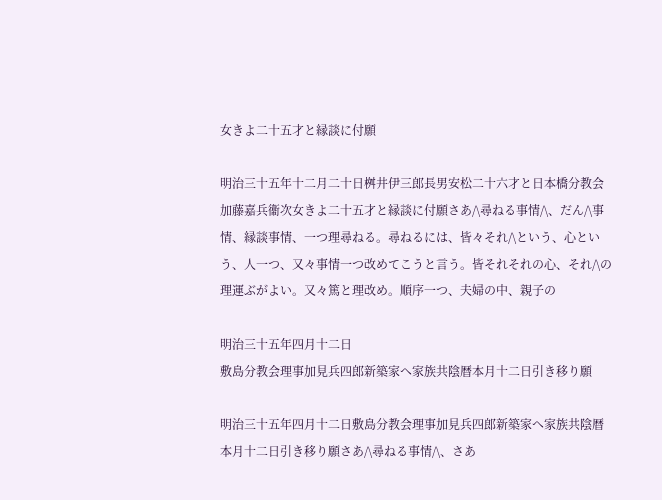女きよ二十五才と縁談に付願

明治三十五年十二月二十日桝井伊三郎長男安松二十六才と日本橋分教会加藤嘉兵衞次女きよ二十五才と縁談に付願さあ/\尋ねる事情/\、だん/\事情、縁談事情、一つ理尋ねる。尋ねるには、皆々それ/\という、心という、人一つ、又々事情一つ改めてこうと言う。皆それそれの心、それ/\の理運ぶがよい。又々篤と理改め。順序一つ、夫婦の中、親子の

明治三十五年四月十二日
敷島分教会理事加見兵四郎新築家へ家族共陰暦本月十二日引き移り願

明治三十五年四月十二日敷島分教会理事加見兵四郎新築家へ家族共陰暦本月十二日引き移り願さあ/\尋ねる事情/\、さあ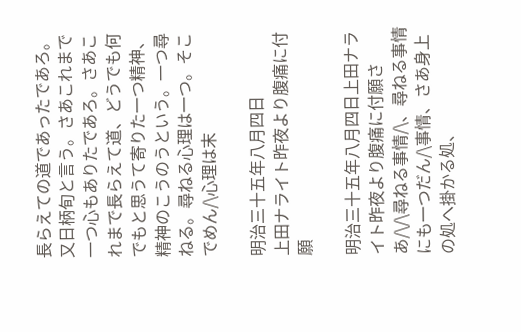長らえての道であったであろ。又日柄旬と言う。さあこれまで一つ心もありたであろ。さあこれまで長らえて道、どうでも何でもと思うて寄りた一つ精神、精神のこうのうという。一つ尋ねる。尋ねる心理は一つ。そこでめん/\心理は末

明治三十五年八月四日
上田ナライト昨夜より腹痛に付願

明治三十五年八月四日上田ナライト昨夜より腹痛に付願さあ/\/\尋ねる事情/\、尋ねる事情にも一つだん/\事情、さあ身上の処へ掛かる処、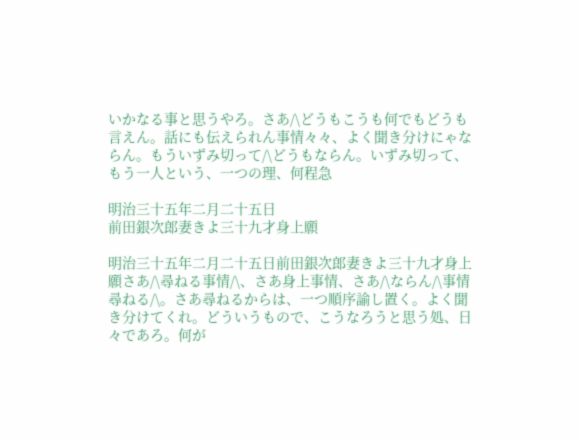いかなる事と思うやろ。さあ/\どうもこうも何でもどうも言えん。話にも伝えられん事情々々、よく聞き分けにゃならん。もういずみ切って/\どうもならん。いずみ切って、もう一人という、一つの理、何程急

明治三十五年二月二十五日
前田銀次郎妻きよ三十九才身上願

明治三十五年二月二十五日前田銀次郎妻きよ三十九才身上願さあ/\尋ねる事情/\、さあ身上事情、さあ/\ならん/\事情尋ねる/\。さあ尋ねるからは、一つ順序諭し置く。よく聞き分けてくれ。どういうもので、こうなろうと思う処、日々であろ。何が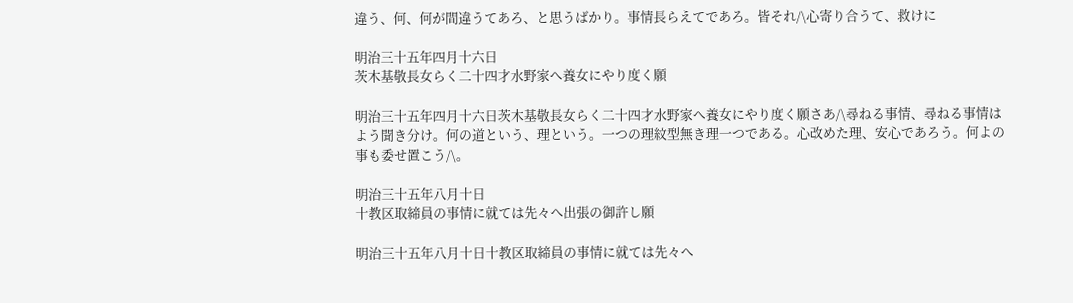違う、何、何が間違うてあろ、と思うばかり。事情長らえてであろ。皆それ/\心寄り合うて、救けに

明治三十五年四月十六日
茨木基敬長女らく二十四才水野家へ養女にやり度く願

明治三十五年四月十六日茨木基敬長女らく二十四才水野家へ養女にやり度く願さあ/\尋ねる事情、尋ねる事情はよう聞き分け。何の道という、理という。一つの理紋型無き理一つである。心改めた理、安心であろう。何よの事も委せ置こう/\。

明治三十五年八月十日
十教区取締員の事情に就ては先々へ出張の御許し願

明治三十五年八月十日十教区取締員の事情に就ては先々へ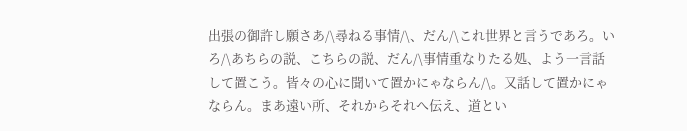出張の御許し願さあ/\尋ねる事情/\、だん/\これ世界と言うであろ。いろ/\あちらの説、こちらの説、だん/\事情重なりたる処、よう一言話して置こう。皆々の心に聞いて置かにゃならん/\。又話して置かにゃならん。まあ遠い所、それからそれへ伝え、道とい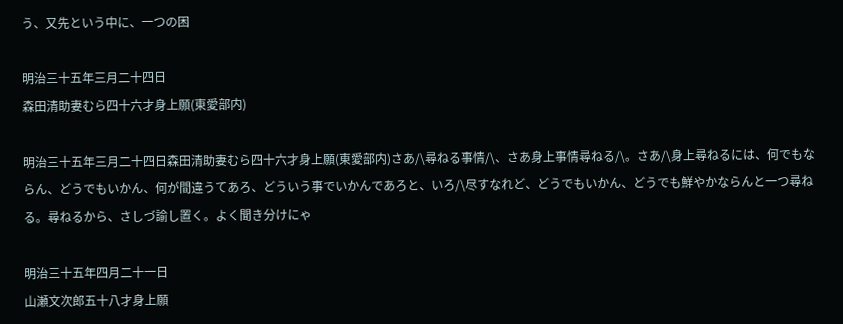う、又先という中に、一つの困

明治三十五年三月二十四日
森田清助妻むら四十六才身上願(東愛部内)

明治三十五年三月二十四日森田清助妻むら四十六才身上願(東愛部内)さあ/\尋ねる事情/\、さあ身上事情尋ねる/\。さあ/\身上尋ねるには、何でもならん、どうでもいかん、何が間違うてあろ、どういう事でいかんであろと、いろ/\尽すなれど、どうでもいかん、どうでも鮮やかならんと一つ尋ねる。尋ねるから、さしづ諭し置く。よく聞き分けにゃ

明治三十五年四月二十一日
山瀬文次郎五十八才身上願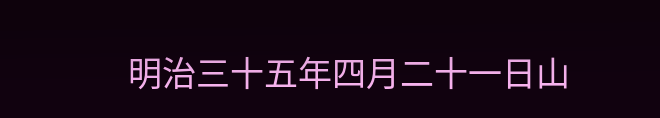明治三十五年四月二十一日山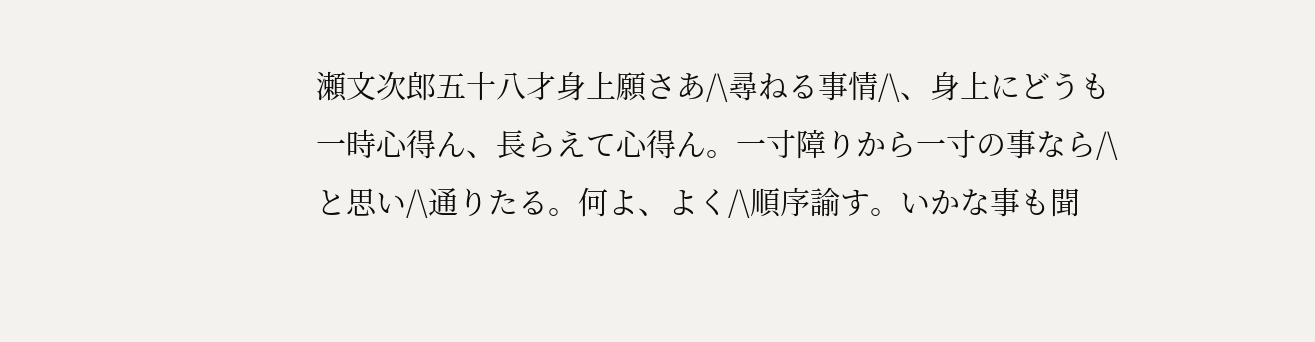瀬文次郎五十八才身上願さあ/\尋ねる事情/\、身上にどうも一時心得ん、長らえて心得ん。一寸障りから一寸の事なら/\と思い/\通りたる。何よ、よく/\順序諭す。いかな事も聞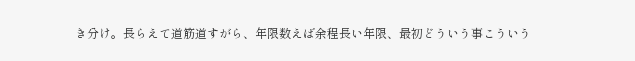き分け。長らえて道筋道すがら、年限数えば余程長い年限、最初どういう事こういう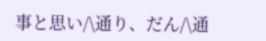事と思い/\通り、だん/\通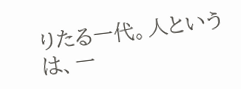りたる一代。人というは、一